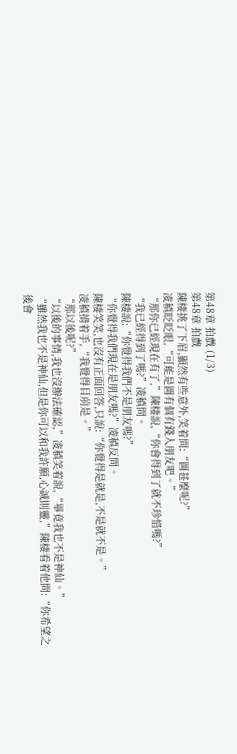第48章 拍戲 (1/3)
第48章 拍戲
陳棲挑了下眉,顯然有些意外,笑着問:“圖甚麼呢?”
凌稹眨眨眼,“可能是圖有個有錢人朋友吧。”
“那你已經現在有了,”陳棲說,“你會得到了就不珍惜嗎?”
“我已經得到了嗎?”凌稹問。
陳棲說:“你覺得我們不是朋友嗎?”
“你覺得我們現在是朋友嗎?”凌稹反問。
陳棲笑笑,也沒有正面回答,只說:“你覺得是就是,不是就不是。”
凌稹揹着手,“我覺得目前是。”
“那以後呢?”
“以後的事情,我也沒辦法確認,”凌稹笑着說,“畢竟我也不是神仙。”
“雖然我也不是神仙,但是你可以和我許願,心誠則靈,”陳棲看着他問:“你希望之後會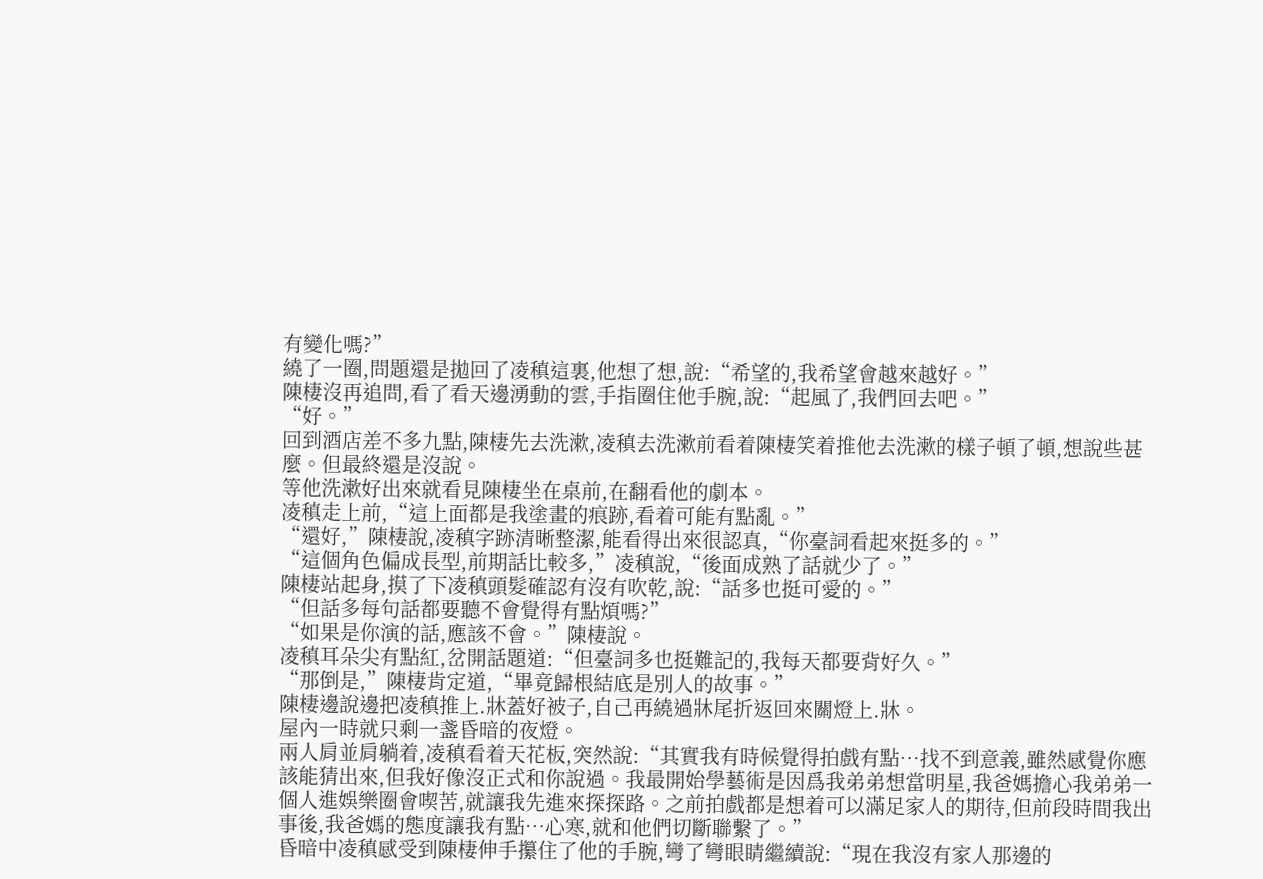有變化嗎?”
繞了一圈,問題還是拋回了凌稹這裏,他想了想,說:“希望的,我希望會越來越好。”
陳棲沒再追問,看了看天邊湧動的雲,手指圈住他手腕,說:“起風了,我們回去吧。”
“好。”
回到酒店差不多九點,陳棲先去洗漱,凌稹去洗漱前看着陳棲笑着推他去洗漱的樣子頓了頓,想說些甚麼。但最終還是沒說。
等他洗漱好出來就看見陳棲坐在桌前,在翻看他的劇本。
凌稹走上前,“這上面都是我塗畫的痕跡,看着可能有點亂。”
“還好,”陳棲說,凌稹字跡清晰整潔,能看得出來很認真,“你臺詞看起來挺多的。”
“這個角色偏成長型,前期話比較多,”凌稹說,“後面成熟了話就少了。”
陳棲站起身,摸了下凌稹頭髮確認有沒有吹乾,說:“話多也挺可愛的。”
“但話多每句話都要聽不會覺得有點煩嗎?”
“如果是你演的話,應該不會。”陳棲說。
凌稹耳朵尖有點紅,岔開話題道:“但臺詞多也挺難記的,我每天都要背好久。”
“那倒是,”陳棲肯定道,“畢竟歸根結底是別人的故事。”
陳棲邊說邊把凌稹推上.牀蓋好被子,自己再繞過牀尾折返回來關燈上.牀。
屋內一時就只剩一盞昏暗的夜燈。
兩人肩並肩躺着,凌稹看着天花板,突然說:“其實我有時候覺得拍戲有點…找不到意義,雖然感覺你應該能猜出來,但我好像沒正式和你說過。我最開始學藝術是因爲我弟弟想當明星,我爸媽擔心我弟弟一個人進娛樂圈會喫苦,就讓我先進來探探路。之前拍戲都是想着可以滿足家人的期待,但前段時間我出事後,我爸媽的態度讓我有點…心寒,就和他們切斷聯繫了。”
昏暗中凌稹感受到陳棲伸手攥住了他的手腕,彎了彎眼睛繼續說:“現在我沒有家人那邊的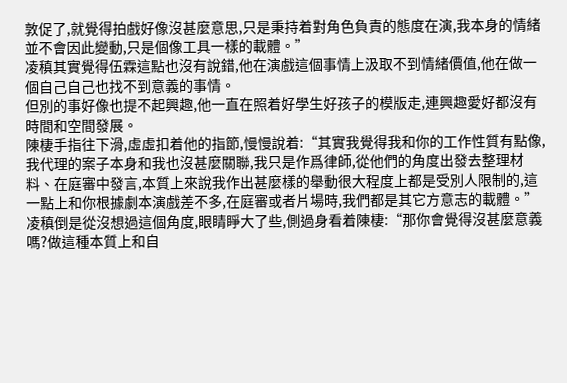敦促了,就覺得拍戲好像沒甚麼意思,只是秉持着對角色負責的態度在演,我本身的情緒並不會因此變動,只是個像工具一樣的載體。”
凌稹其實覺得伍霖這點也沒有說錯,他在演戲這個事情上汲取不到情緒價值,他在做一個自己自己也找不到意義的事情。
但別的事好像也提不起興趣,他一直在照着好學生好孩子的模版走,連興趣愛好都沒有時間和空間發展。
陳棲手指往下滑,虛虛扣着他的指節,慢慢說着:“其實我覺得我和你的工作性質有點像,我代理的案子本身和我也沒甚麼關聯,我只是作爲律師,從他們的角度出發去整理材料、在庭審中發言,本質上來說我作出甚麼樣的舉動很大程度上都是受別人限制的,這一點上和你根據劇本演戲差不多,在庭審或者片場時,我們都是其它方意志的載體。”
凌稹倒是從沒想過這個角度,眼睛睜大了些,側過身看着陳棲:“那你會覺得沒甚麼意義嗎?做這種本質上和自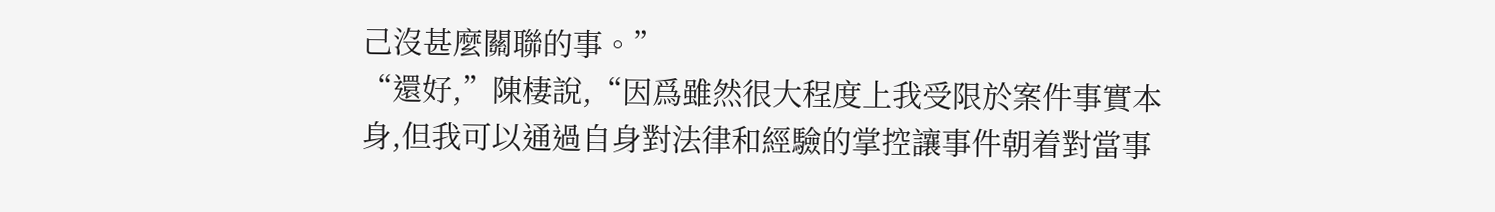己沒甚麼關聯的事。”
“還好,”陳棲說,“因爲雖然很大程度上我受限於案件事實本身,但我可以通過自身對法律和經驗的掌控讓事件朝着對當事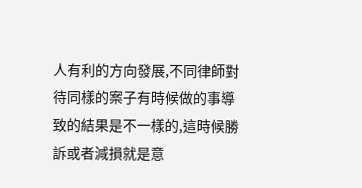人有利的方向發展,不同律師對待同樣的案子有時候做的事導致的結果是不一樣的,這時候勝訴或者減損就是意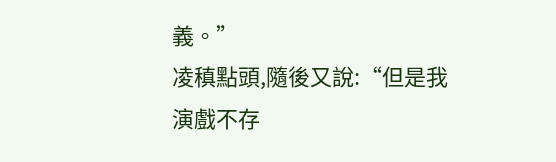義。”
凌稹點頭,隨後又說:“但是我演戲不存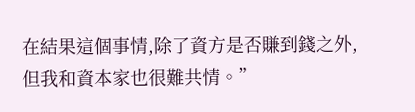在結果這個事情,除了資方是否賺到錢之外,但我和資本家也很難共情。”